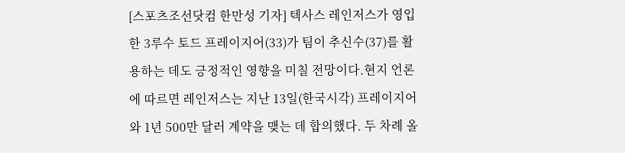[스포츠조선닷컴 한만성 기자] 텍사스 레인저스가 영입한 3루수 토드 프레이지어(33)가 팀이 추신수(37)를 활용하는 데도 긍정적인 영향을 미칠 전망이다.현지 언론에 따르면 레인저스는 지난 13일(한국시각) 프레이지어와 1년 500만 달러 계약을 맺는 데 합의했다. 두 차례 올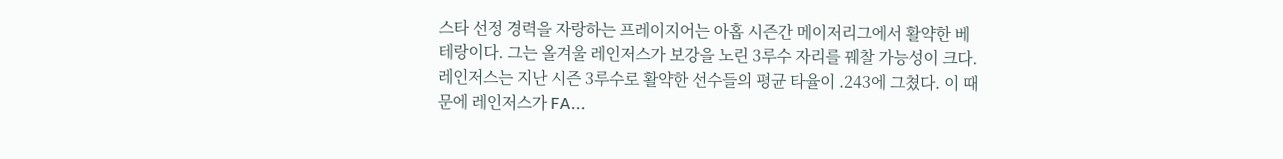스타 선정 경력을 자랑하는 프레이지어는 아홉 시즌간 메이저리그에서 활약한 베테랑이다. 그는 올겨울 레인저스가 보강을 노린 3루수 자리를 꿰찰 가능성이 크다.레인저스는 지난 시즌 3루수로 활약한 선수들의 평균 타율이 .243에 그쳤다. 이 때문에 레인저스가 FA...